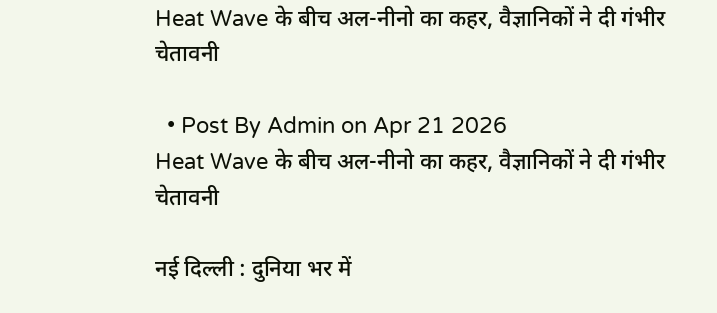Heat Wave के बीच अल-नीनो का कहर, वैज्ञानिकों ने दी गंभीर चेतावनी

  • Post By Admin on Apr 21 2026
Heat Wave के बीच अल-नीनो का कहर, वैज्ञानिकों ने दी गंभीर चेतावनी

नई दिल्ली : दुनिया भर में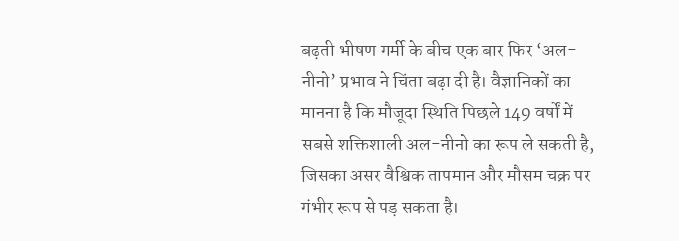बढ़ती भीषण गर्मी के बीच एक बार फिर ‘अल-नीनो’ प्रभाव ने चिंता बढ़ा दी है। वैज्ञानिकों का मानना है कि मौजूदा स्थिति पिछले 149 वर्षों में सबसे शक्तिशाली अल-नीनो का रूप ले सकती है, जिसका असर वैश्विक तापमान और मौसम चक्र पर गंभीर रूप से पड़ सकता है।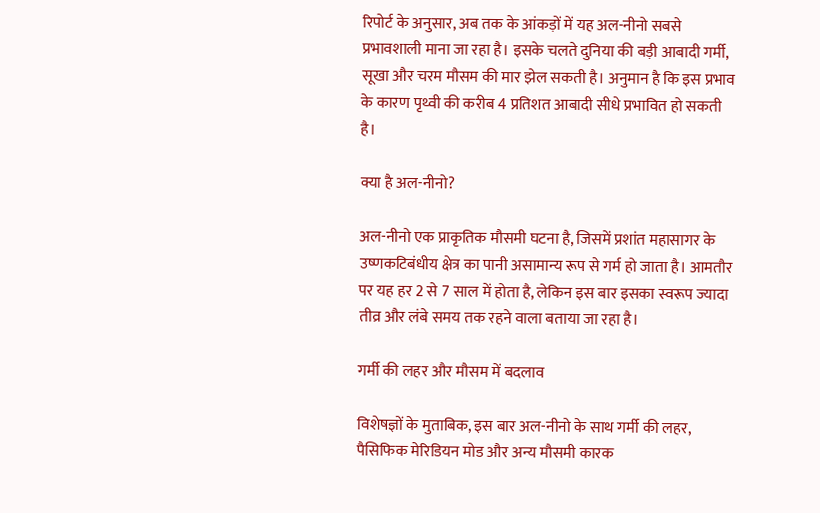रिपोर्ट के अनुसार, अब तक के आंकड़ों में यह अल-नीनो सबसे प्रभावशाली माना जा रहा है। इसके चलते दुनिया की बड़ी आबादी गर्मी, सूखा और चरम मौसम की मार झेल सकती है। अनुमान है कि इस प्रभाव के कारण पृथ्वी की करीब 4 प्रतिशत आबादी सीधे प्रभावित हो सकती है।

क्या है अल-नीनो?

अल-नीनो एक प्राकृतिक मौसमी घटना है, जिसमें प्रशांत महासागर के उष्णकटिबंधीय क्षेत्र का पानी असामान्य रूप से गर्म हो जाता है। आमतौर पर यह हर 2 से 7 साल में होता है, लेकिन इस बार इसका स्वरूप ज्यादा तीव्र और लंबे समय तक रहने वाला बताया जा रहा है।

गर्मी की लहर और मौसम में बदलाव

विशेषज्ञों के मुताबिक, इस बार अल-नीनो के साथ गर्मी की लहर, पैसिफिक मेरिडियन मोड और अन्य मौसमी कारक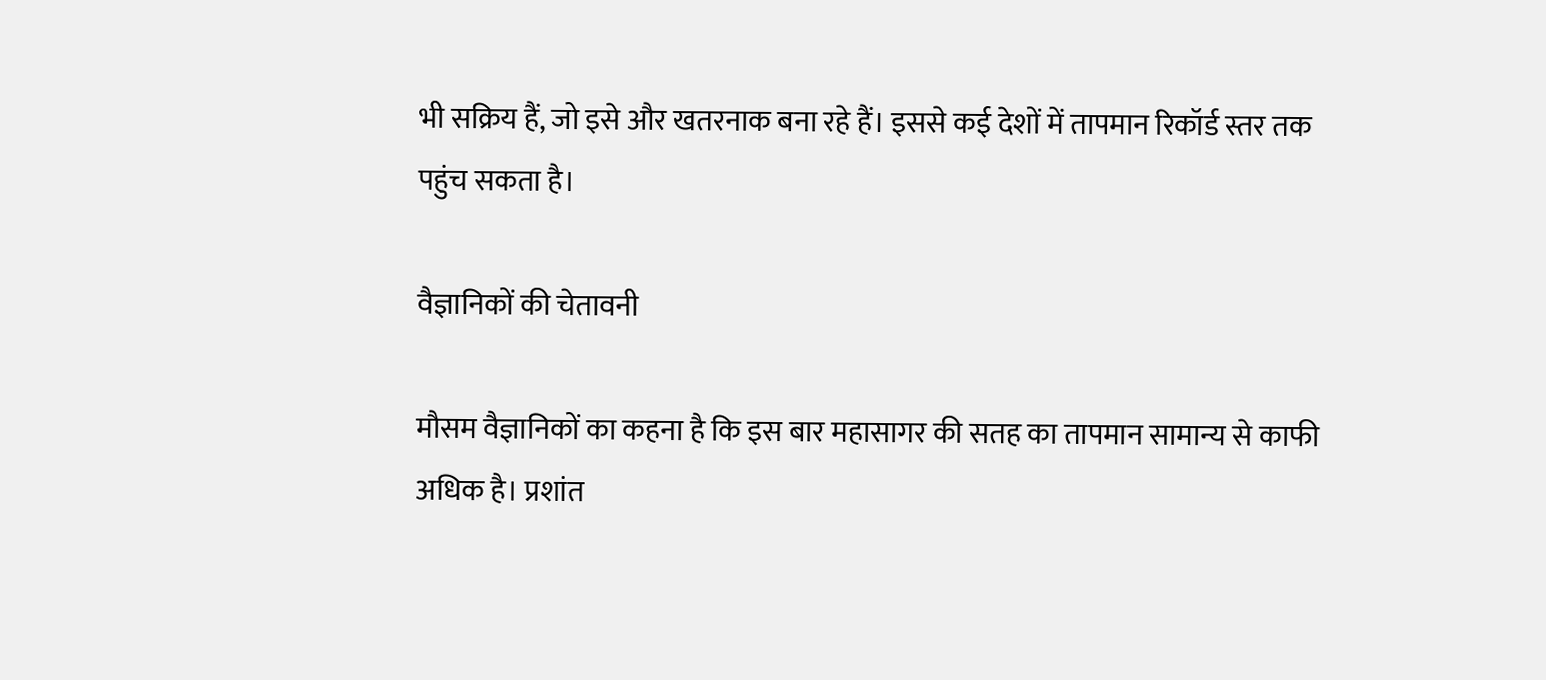भी सक्रिय हैं, जो इसे और खतरनाक बना रहे हैं। इससे कई देशों में तापमान रिकॉर्ड स्तर तक पहुंच सकता है।

वैज्ञानिकों की चेतावनी

मौसम वैज्ञानिकों का कहना है कि इस बार महासागर की सतह का तापमान सामान्य से काफी अधिक है। प्रशांत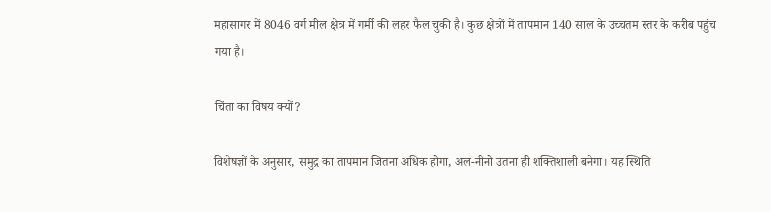महासागर में 8046 वर्ग मील क्षेत्र में गर्मी की लहर फैल चुकी है। कुछ क्षेत्रों में तापमान 140 साल के उच्चतम स्तर के करीब पहुंच गया है।

चिंता का विषय क्यों?

विशेषज्ञों के अनुसार, समुद्र का तापमान जितना अधिक होगा, अल-नीनो उतना ही शक्तिशाली बनेगा। यह स्थिति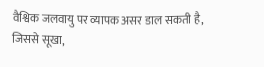वैश्विक जलवायु पर व्यापक असर डाल सकती है, जिससे सूखा,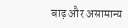बाढ़ और असामान्य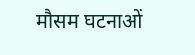मौसम घटनाओं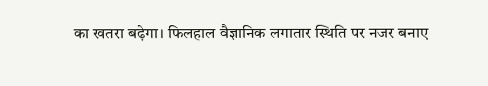का खतरा बढ़ेगा। फिलहाल वैज्ञानिक लगातार स्थिति पर नजर बनाए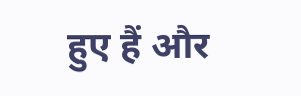हुए हैं और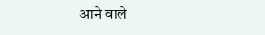आने वाले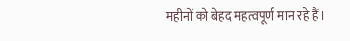महीनों को बेहद महत्वपूर्ण मान रहे हैं।